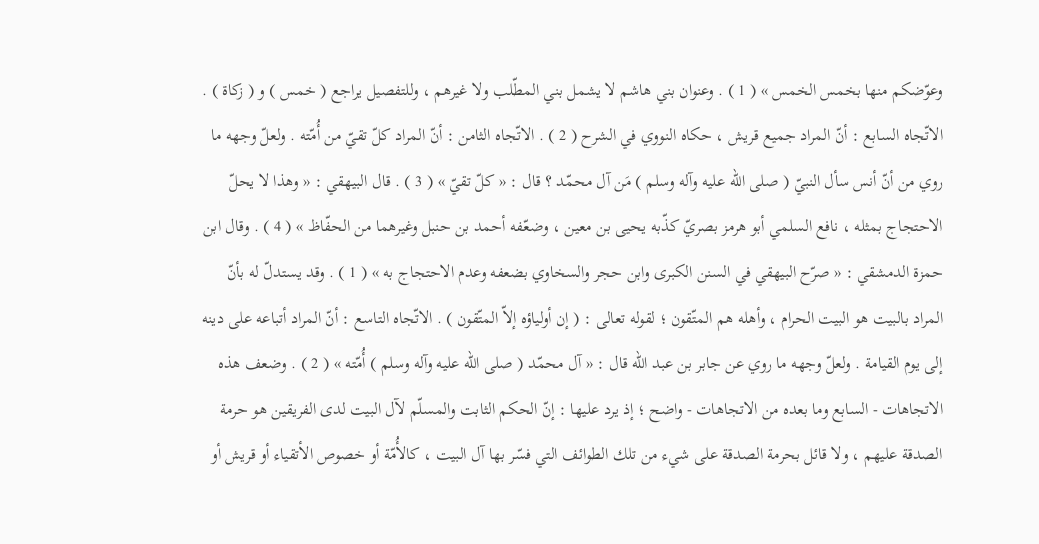وعوّضكم منها بخمس الخمس » ( 1 ) . وعنوان بني هاشم لا يشمل بني المطّلب ولا غيرهم ، وللتفصيل يراجع ( خمس ) و ( زكاة ) . الاتّجاه السابع : أنّ المراد جميع قريش ، حكاه النووي في الشرح ( 2 ) . الاتّجاه الثامن : أنّ المراد كلّ تقيّ من أُمّته . ولعلّ وجهه ما روي من أنّ أنس سأل النبيّ ( صلى الله عليه وآله وسلم ) مَن آل محمّد ؟ قال : « كلّ تقيّ » ( 3 ) . قال البيهقي : « وهذا لا يحلّ الاحتجاج بمثله ، نافع السلمي أبو هرمز بصريّ كذّبه يحيى بن معين ، وضعّفه أحمد بن حنبل وغيرهما من الحفّاظ » ( 4 ) . وقال ابن حمزة الدمشقي : « صرّح البيهقي في السنن الكبرى وابن حجر والسخاوي بضعفه وعدم الاحتجاج به » ( 1 ) . وقد يستدلّ له بأنّ المراد بالبيت هو البيت الحرام ، وأهله هم المتّقون ؛ لقوله تعالى : ( إن أولياؤه إلاّ المتّقون ) . الاتّجاه التاسع : أنّ المراد أتباعه على دينه إلى يوم القيامة . ولعلّ وجهه ما روي عن جابر بن عبد الله قال : « آل محمّد ( صلى الله عليه وآله وسلم ) أُمّته » ( 2 ) . وضعف هذه الاتجاهات - السابع وما بعده من الاتجاهات - واضح ؛ إذ يرد عليها : إنّ الحكم الثابت والمسلّم لآل البيت لدى الفريقين هو حرمة الصدقة عليهم ، ولا قائل بحرمة الصدقة على شيء من تلك الطوائف التي فسّر بها آل البيت ، كالأُمّة أو خصوص الأتقياء أو قريش أو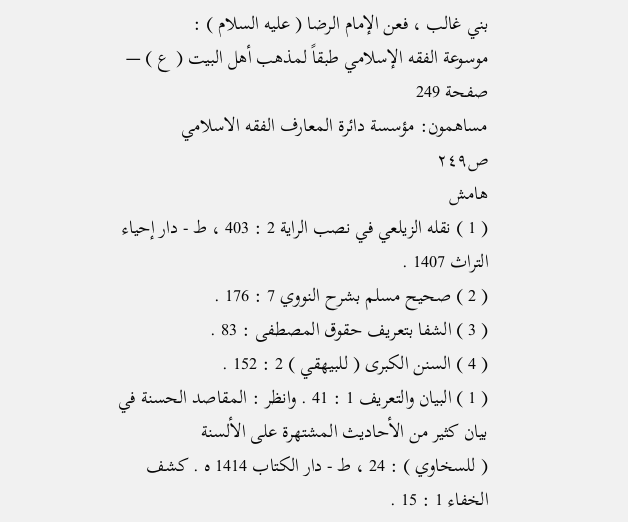بني غالب ، فعن الإمام الرضا ( عليه السلام ) :
موسوعة الفقه الإسلامي طبقاً لمذهب أهل البيت ( ع ) — صفحة 249
مساهمون: مؤسسة دائرة المعارف الفقه الاسلامي
ص٢٤٩
هامش
( 1 ) نقله الزيلعي في نصب الراية 2 : 403 ، ط - دار إحياء
التراث 1407 .
( 2 ) صحيح مسلم بشرح النووي 7 : 176 .
( 3 ) الشفا بتعريف حقوق المصطفى : 83 .
( 4 ) السنن الكبرى ( للبيهقي ) 2 : 152 .
( 1 ) البيان والتعريف 1 : 41 . وانظر : المقاصد الحسنة في
بيان كثير من الأحاديث المشتهرة على الألسنة
( للسخاوي ) : 24 ، ط - دار الكتاب 1414 ه . كشف
الخفاء 1 : 15 .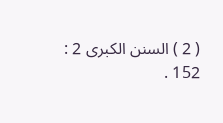( 2 ) السنن الكبرى 2 : 152 .